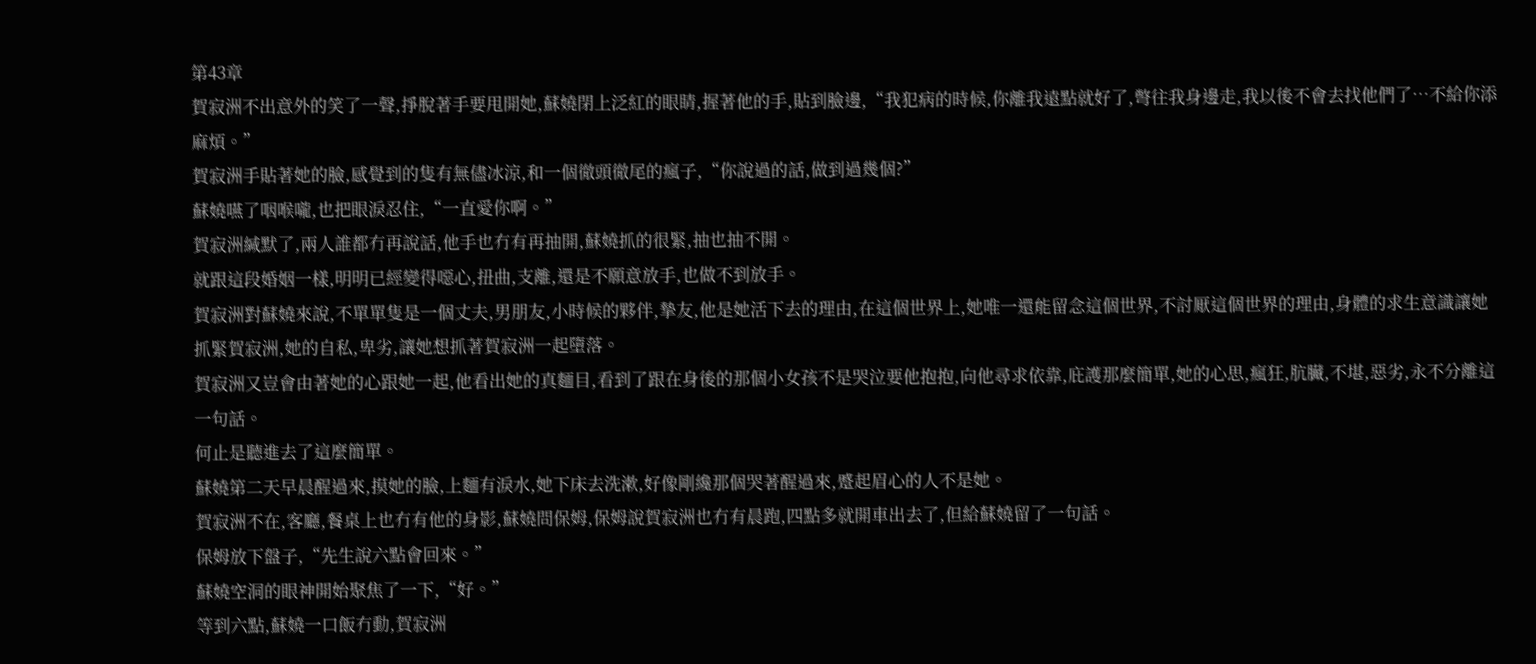第43章
賀寂洲不出意外的笑了一聲,掙脫著手要甩開她,蘇嬈閉上泛紅的眼睛,握著他的手,貼到臉邊,“我犯病的時候,你離我遠點就好了,彆往我身邊走,我以後不會去找他們了…不給你添麻煩。”
賀寂洲手貼著她的臉,感覺到的隻有無儘冰涼,和一個徹頭徹尾的瘋子,“你說過的話,做到過幾個?”
蘇嬈嚥了咽喉嚨,也把眼淚忍住,“一直愛你啊。”
賀寂洲緘默了,兩人誰都冇再說話,他手也冇有再抽開,蘇嬈抓的很緊,抽也抽不開。
就跟這段婚姻一樣,明明已經變得噁心,扭曲,支離,還是不願意放手,也做不到放手。
賀寂洲對蘇嬈來說,不單單隻是一個丈夫,男朋友,小時候的夥伴,摯友,他是她活下去的理由,在這個世界上,她唯一還能留念這個世界,不討厭這個世界的理由,身體的求生意識讓她抓緊賀寂洲,她的自私,卑劣,讓她想抓著賀寂洲一起墮落。
賀寂洲又豈會由著她的心跟她一起,他看出她的真麵目,看到了跟在身後的那個小女孩不是哭泣要他抱抱,向他尋求依靠,庇護那麼簡單,她的心思,瘋狂,肮臟,不堪,惡劣,永不分離這一句話。
何止是聽進去了這麼簡單。
蘇嬈第二天早晨醒過來,摸她的臉,上麵有淚水,她下床去洗漱,好像剛纔那個哭著醒過來,蹙起眉心的人不是她。
賀寂洲不在,客廳,餐桌上也冇有他的身影,蘇嬈問保姆,保姆說賀寂洲也冇有晨跑,四點多就開車出去了,但給蘇嬈留了一句話。
保姆放下盤子,“先生說六點會回來。”
蘇嬈空洞的眼神開始聚焦了一下,“好。”
等到六點,蘇嬈一口飯冇動,賀寂洲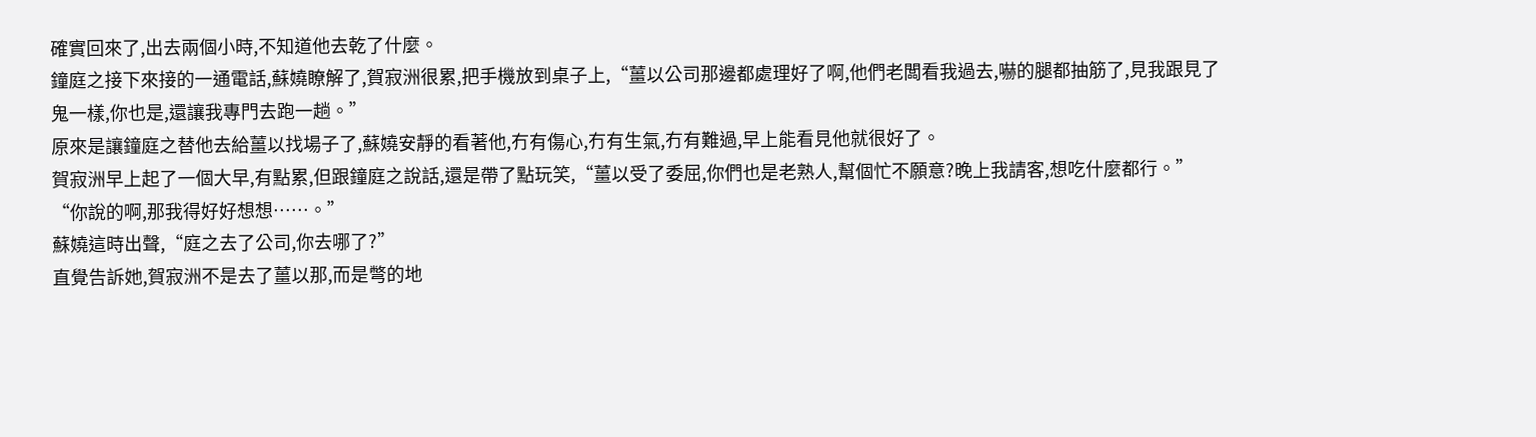確實回來了,出去兩個小時,不知道他去乾了什麼。
鐘庭之接下來接的一通電話,蘇嬈瞭解了,賀寂洲很累,把手機放到桌子上,“薑以公司那邊都處理好了啊,他們老闆看我過去,嚇的腿都抽筋了,見我跟見了鬼一樣,你也是,還讓我專門去跑一趟。”
原來是讓鐘庭之替他去給薑以找場子了,蘇嬈安靜的看著他,冇有傷心,冇有生氣,冇有難過,早上能看見他就很好了。
賀寂洲早上起了一個大早,有點累,但跟鐘庭之說話,還是帶了點玩笑,“薑以受了委屈,你們也是老熟人,幫個忙不願意?晚上我請客,想吃什麼都行。”
“你說的啊,那我得好好想想……。”
蘇嬈這時出聲,“庭之去了公司,你去哪了?”
直覺告訴她,賀寂洲不是去了薑以那,而是彆的地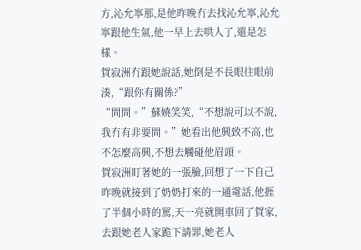方,沁允寧那,是他昨晚冇去找沁允寧,沁允寧跟他生氣,他一早上去哄人了,還是怎樣。
賀寂洲冇跟她說話,她倒是不長眼往眼前湊,“跟你有關係?”
“問問。”蘇嬈笑笑,“不想說可以不說,我冇有非要問。”她看出他興致不高,也不怎麼高興,不想去觸碰他眉頭。
賀寂洲盯著她的一張臉,回想了一下自己昨晚就接到了奶奶打來的一通電話,他捱了半個小時的罵,天一亮就開車回了賀家,去跟她老人家跪下請罪,她老人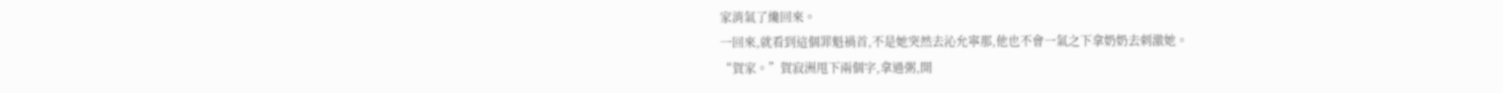家消氣了纔回來。
一回來,就看到這個罪魁禍首,不是她突然去沁允寧那,他也不會一氣之下拿奶奶去刺激她。
“賀家。”賀寂洲甩下兩個字,拿過粥,開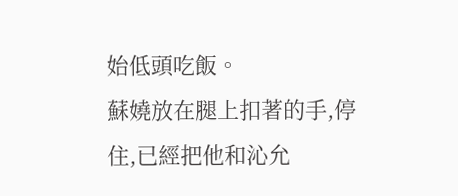始低頭吃飯。
蘇嬈放在腿上扣著的手,停住,已經把他和沁允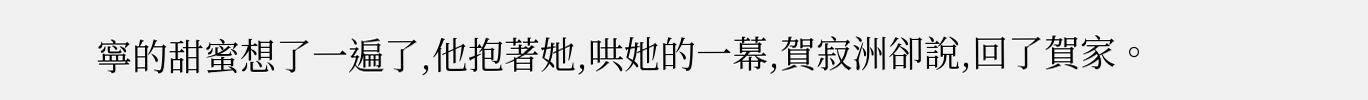寧的甜蜜想了一遍了,他抱著她,哄她的一幕,賀寂洲卻說,回了賀家。